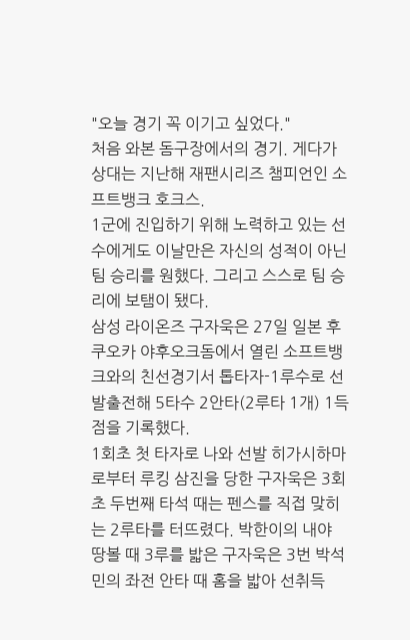"오늘 경기 꼭 이기고 싶었다."
처음 와본 돔구장에서의 경기. 게다가 상대는 지난해 재팬시리즈 챔피언인 소프트뱅크 호크스.
1군에 진입하기 위해 노력하고 있는 선수에게도 이날만은 자신의 성적이 아닌 팀 승리를 원했다. 그리고 스스로 팀 승리에 보탬이 됐다.
삼성 라이온즈 구자욱은 27일 일본 후쿠오카 야후오크돔에서 열린 소프트뱅크와의 친선경기서 톱타자-1루수로 선발출전해 5타수 2안타(2루타 1개) 1득점을 기록했다.
1회초 첫 타자로 나와 선발 히가시하마로부터 루킹 삼진을 당한 구자욱은 3회초 두번째 타석 때는 펜스를 직접 맞히는 2루타를 터뜨렸다. 박한이의 내야 땅볼 때 3루를 밟은 구자욱은 3번 박석민의 좌전 안타 때 홈을 밟아 선취득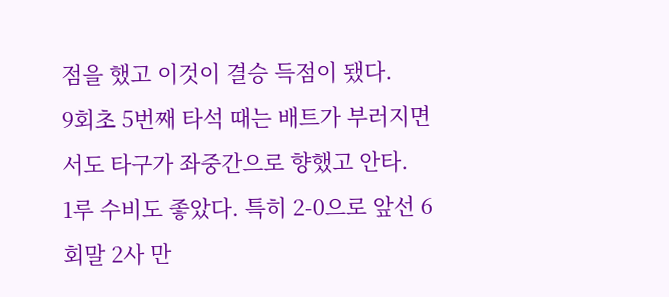점을 했고 이것이 결승 득점이 됐다.
9회초 5번째 타석 때는 배트가 부러지면서도 타구가 좌중간으로 향했고 안타.
1루 수비도 좋았다. 특히 2-0으로 앞선 6회말 2사 만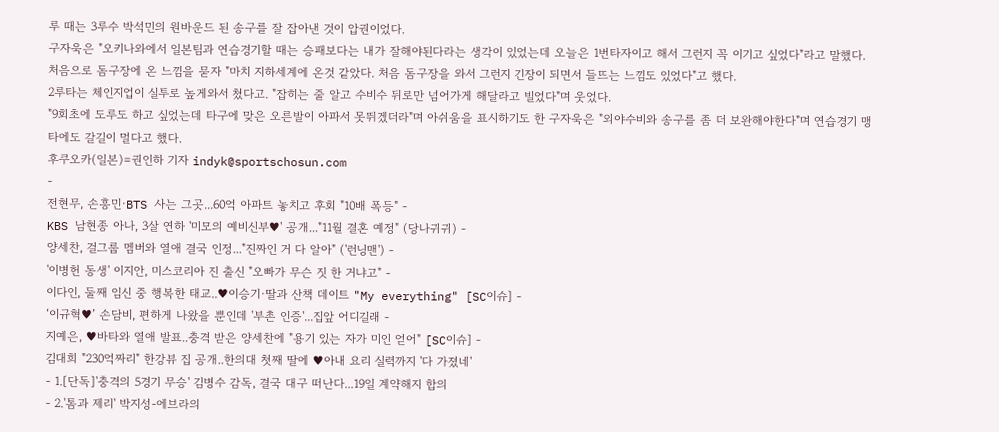루 때는 3루수 박석민의 원바운드 된 송구를 잘 잡아낸 것이 압권이었다.
구자욱은 "오키나와에서 일본팀과 연습경기할 때는 승패보다는 내가 잘해야된다라는 생각이 있었는데 오늘은 1번타자이고 해서 그런지 꼭 이기고 싶었다"라고 말했다.
처음으로 돔구장에 온 느낌을 묻자 "마치 지하세계에 온것 같았다. 처음 돔구장을 와서 그런지 긴장이 되면서 들뜨는 느낌도 있었다"고 했다.
2루타는 체인지업이 실투로 높게와서 쳤다고. "잡히는 줄 알고 수비수 뒤로만 넘어가게 해달라고 빌었다"며 웃었다.
"9회초에 도루도 하고 싶었는데 타구에 맞은 오른발이 아파서 못뛰겠더라"며 아쉬움을 표시하기도 한 구자욱은 "외야수비와 송구를 좀 더 보완해야한다"며 연습경기 맹타에도 갈길이 멀다고 했다.
후쿠오카(일본)=권인하 기자 indyk@sportschosun.com
-
전현무, 손흥민·BTS 사는 그곳...60억 아파트 놓치고 후회 "10배 폭등" -
KBS 남현종 아나, 3살 연하 '미모의 예비신부♥' 공개..."11월 결혼 예정" (당나귀귀) -
양세찬, 걸그룹 멤버와 열애 결국 인정..."진짜인 거 다 알아" ('런닝맨') -
'이병헌 동생' 이지안, 미스코리아 진 출신 "오빠가 무슨 짓 한 거냐고" -
이다인, 둘째 임신 중 행복한 태교..♥이승기·딸과 산책 데이트 "My everything" [SC이슈] -
‘이규혁♥’ 손담비, 편하게 나왔을 뿐인데 '부촌 인증'...집앞 어디길래 -
지예은, ♥바타와 열애 발표..충격 받은 양세찬에 "용기 있는 자가 미인 얻어" [SC이슈] -
김대희 "230억짜리" 한강뷰 집 공개..한의대 첫째 딸에 ♥아내 요리 실력까지 '다 가졌네'
- 1.[단독]'충격의 5경기 무승' 김병수 감독, 결국 대구 떠난다...19일 계약해지 합의
- 2.'톰과 제리' 박지성-에브라의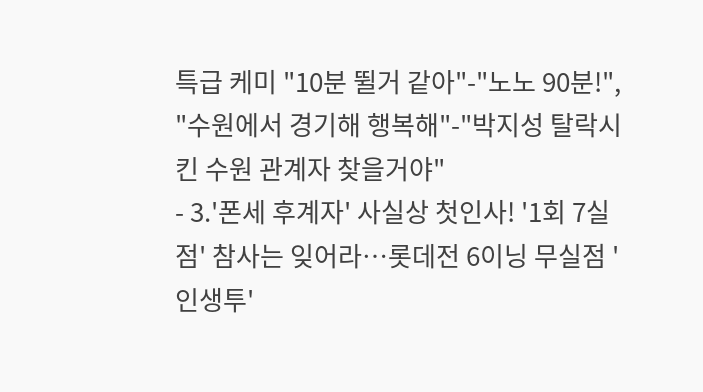특급 케미 "10분 뛸거 같아"-"노노 90분!", "수원에서 경기해 행복해"-"박지성 탈락시킨 수원 관계자 찾을거야"
- 3.'폰세 후계자' 사실상 첫인사! '1회 7실점' 참사는 잊어라…롯데전 6이닝 무실점 '인생투'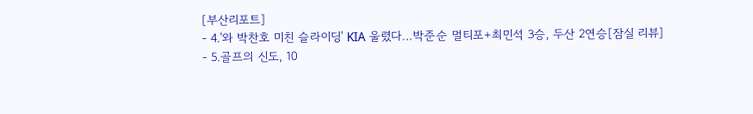[부산리포트]
- 4.'와 박찬호 미친 슬라이딩' KIA 울렸다…박준순 멀티포+최민석 3승, 두산 2연승[잠실 리뷰]
- 5.골프의 신도, 10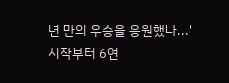년 만의 우승을 응원했나...'시작부터 6연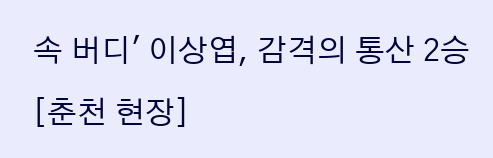속 버디' 이상엽, 감격의 통산 2승 [춘천 현장]